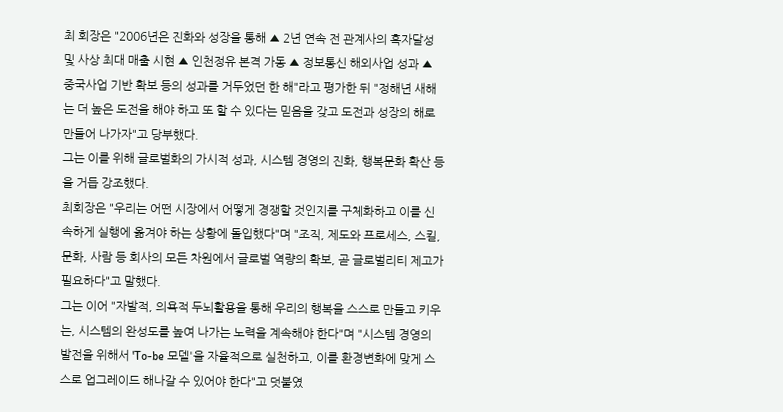최 회장은 "2006년은 진화와 성장을 통해 ▲ 2년 연속 전 관계사의 흑자달성 및 사상 최대 매출 시현 ▲ 인천정유 본격 가동 ▲ 정보통신 해외사업 성과 ▲ 중국사업 기반 확보 등의 성과를 거두었던 한 해"라고 평가한 뒤 "정해년 새해는 더 높은 도전을 해야 하고 또 할 수 있다는 믿음을 갖고 도전과 성장의 해로 만들어 나가자"고 당부했다.
그는 이를 위해 글로벌화의 가시적 성과, 시스템 경영의 진화, 행복문화 확산 등을 거듭 강조했다.
최회장은 "우리는 어떤 시장에서 어떻게 경쟁할 것인지를 구체화하고 이를 신속하게 실행에 옮겨야 하는 상황에 돌입했다"며 "조직, 제도와 프로세스, 스킬, 문화, 사람 등 회사의 모든 차원에서 글로벌 역량의 확보, 곧 글로벌리티 제고가 필요하다"고 말했다.
그는 이어 "자발적, 의욕적 두뇌활용을 통해 우리의 행복을 스스로 만들고 키우는, 시스템의 완성도를 높여 나가는 노력을 계속해야 한다"며 "시스템 경영의 발전을 위해서 'To-be 모델'을 자율적으로 실천하고, 이를 환경변화에 맞게 스스로 업그레이드 해나갈 수 있어야 한다"고 덧붙였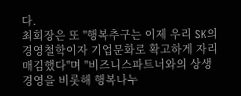다.
최회장은 또 "행복추구는 이제 우리 SK의 경영철학이자 기업문화로 확고하게 자리매김했다"며 "비즈니스파트너와의 상생경영을 비롯해 행복나누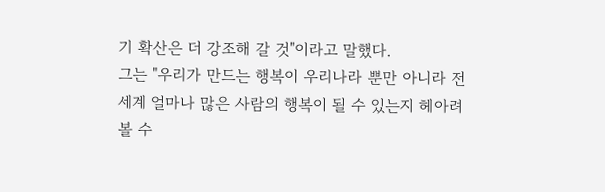기 확산은 더 강조해 갈 것"이라고 말했다.
그는 "우리가 만드는 행복이 우리나라 뿐만 아니라 전세계 얼마나 많은 사람의 행복이 될 수 있는지 헤아려 볼 수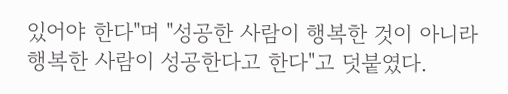있어야 한다"며 "성공한 사람이 행복한 것이 아니라 행복한 사람이 성공한다고 한다"고 덧붙였다.